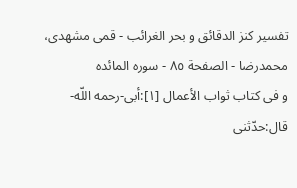تفسیر کنز الدقائق و بحر الغرائب - قمی مشهدی، محمدرضا - الصفحة ٨٥ - سوره المائده
و فی کتاب ثواب الأعمال [١]:أبی-رحمه اللّه-قال:حدّثنی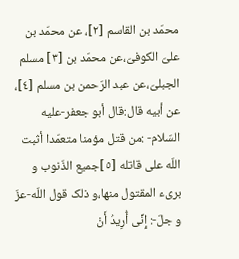محمّد بن القاسم [٢]، عن محمّد بن علیّ الکوفیّ،عن محمّد بن [٣] مسلم الجبلیّ،عن عبد الرّحمن بن مسلم [٤]، عن أبیه قال:قال أبو جعفر-علیه السّلام- :من قتل مؤمنا متعمّدا أثبت اللّه علی قاتله [٥]جمیع الذّنوب و بریء المقتول منها،و ذلک قول اللّه-عزّ و جلّ-: إِنِّی أُرِیدُ أَنْ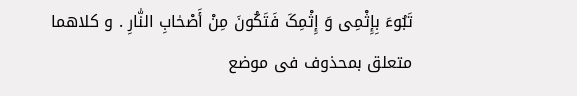تَبُوءَ بِإِثْمِی وَ إِثْمِکَ فَتَکُونَ مِنْ أَصْحٰابِ النّٰارِ . و کلاهما متعلق بمحذوف فی موضع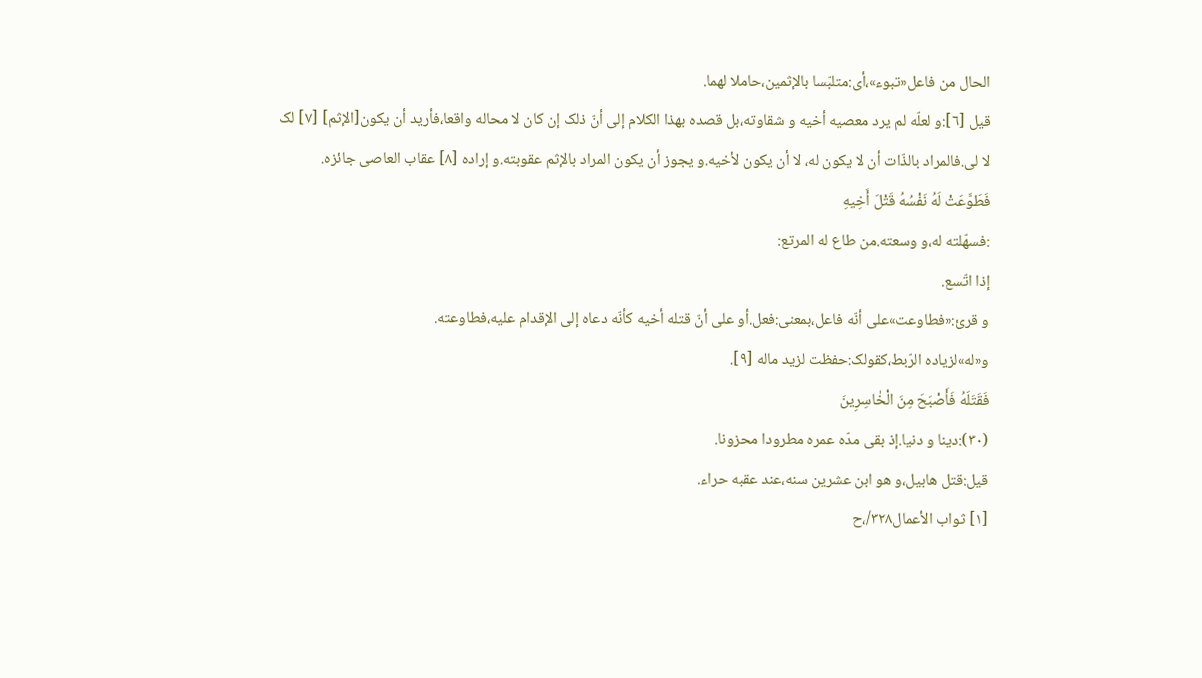الحال من فاعل«تبوء»،أی:متلبّسا بالإثمین،حاملا لهما.
قیل [٦]:و لعلّه لم یرد معصیه أخیه و شقاوته،بل قصده بهذا الکلام إلی أنّ ذلک إن کان لا محاله واقعا،فأرید أن یکون[الإثم] [٧] لک لا لی.فالمراد بالذّات أن لا یکون له، لا أن یکون لأخیه.و یجوز أن یکون المراد بالإثم عقوبته.و إراده [٨] عقاب العاصی جائزه.
فَطَوَّعَتْ لَهُ نَفْسُهُ قَتْلَ أَخِیهِ
:فسهّلته له،و وسعته.من طاع له المرتع:
إذا اتّسع.
و قرئ:«فطاوعت»علی أنّه فاعل،بمعنی:فعل.أو علی أنّ قتله أخیه کأنّه دعاه إلی الإقدام علیه،فطاوعته.
و«له»لزیاده الرّبط،کقولک:حفظت لزید ماله [٩].
فَقَتَلَهُ فَأَصْبَحَ مِنَ الْخٰاسِرِینَ
(٣٠):دینا و دنیا.إذ بقی مدّه عمره مطرودا محزونا.
قیل:قتل هابیل،و هو ابن عشرین سنه،عند عقبه حراء.
[١] ثواب الأعمال٣٢٨/،ح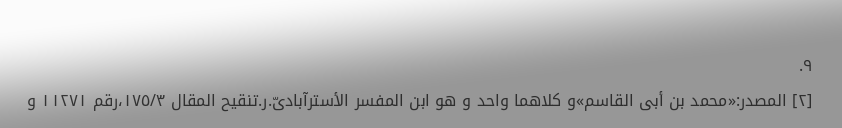٩.
[٢] المصدر:«محمد بن أبی القاسم»و کلاهما واحد و هو ابن المفسر الأسترآبادیّ.ر.تنقیح المقال ١٧٥/٣،رقم ١١٢٧١ و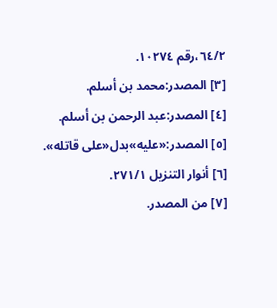٦٤/٢،رقم ١٠٢٧٤.
[٣] المصدر:محمد بن أسلم.
[٤] المصدر:عبد الرحمن بن أسلم.
[٥] المصدر:«علیه»بدل«علی قاتله».
[٦] أنوار التنزیل ٢٧١/١.
[٧] من المصدر.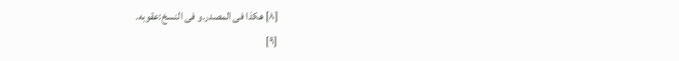[٨] هکذا فی المصدر.و فی النسخ:عقوبه.
[٩]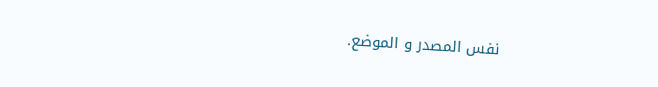نفس المصدر و الموضع.